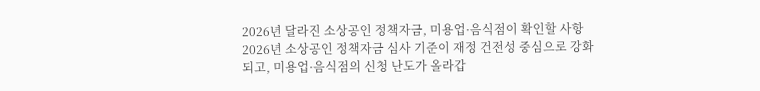2026년 달라진 소상공인 정책자금, 미용업·음식점이 확인할 사항
2026년 소상공인 정책자금 심사 기준이 재정 건전성 중심으로 강화되고, 미용업·음식점의 신청 난도가 올라갑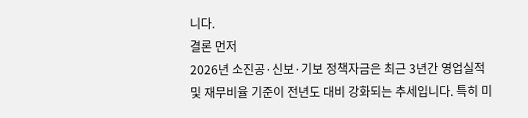니다.
결론 먼저
2026년 소진공·신보·기보 정책자금은 최근 3년간 영업실적 및 재무비율 기준이 전년도 대비 강화되는 추세입니다. 특히 미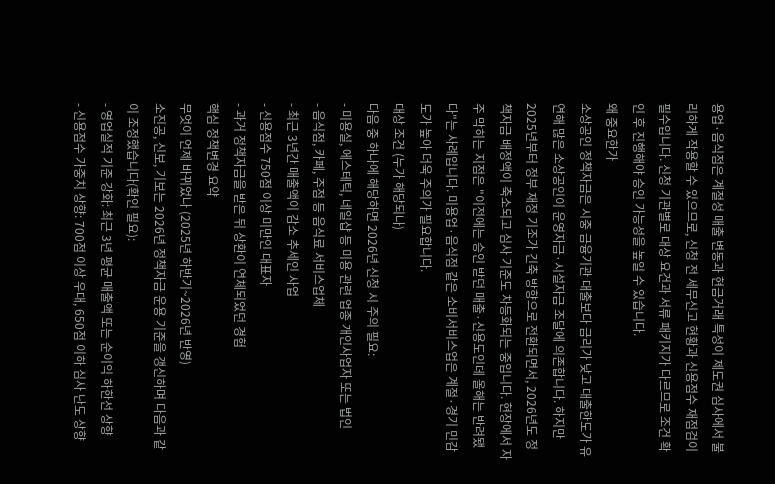용업·음식점은 계절성 매출 변동과 현금거래 특성이 제도권 심사에서 불리하게 작용할 수 있으므로, 신청 전 세무신고 현황과 신용점수 재점검이 필수입니다. 신청 기관별로 대상 요건과 서류 패키지가 다르므로 조건 확인 후 진행해야 승인 가능성을 높일 수 있습니다.
왜 중요한가
소상공인 정책자금은 시중 금융기관 대출보다 금리가 낮고 대출한도가 유연해 많은 소상공인이 운영자금·시설자금 조달에 의존합니다. 하지만 2025년부터 정부 재정 기조가 긴축 방향으로 전환되면서, 2026년도 정책자금 배정액이 축소되고 심사 기준도 차등화되는 중입니다. 현장에서 자주 막히는 지점은 "이전에는 승인 받던 매출·신용도인데 올해는 반려됐다"는 사례입니다. 미용업·음식점 같은 소비서비스업은 계절·경기 민감도가 높아 더욱 주의가 필요합니다.
대상 조건 (누가 해당되나)
다음 중 하나에 해당하면 2026년 신청 시 주의 필요:
- 미용실, 에스테틱, 네일샵 등 미용 관련 업종 개인사업자 또는 법인
- 음식점, 카페, 주점 등 음식료 서비스업체
- 최근 3년간 매출액이 감소 추세인 사업
- 신용점수 750점 이상 미만인 대표자
- 과거 정책자금을 받은 뒤 상환이 연체되었던 경험
핵심 정책변경 요약
무엇이 언제 바뀌었나 (2025년 하반기~2026년 반영)
소진공, 신보, 기보는 2026년 정책자금 운용 기준을 갱신하며 다음과 같이 조정했습니다(확인 필요):
- 영업실적 기준 강화: 최근 3년 평균 매출액 또는 순이익 하한선 상향
- 신용점수 가중치 상향: 700점 이상 우대, 650점 이하 심사 난도 상향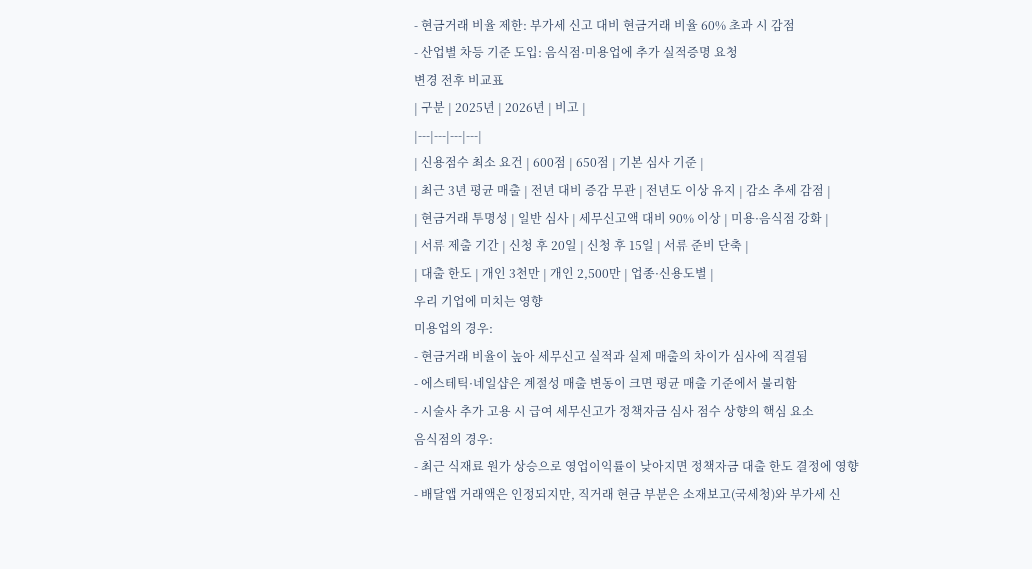- 현금거래 비율 제한: 부가세 신고 대비 현금거래 비율 60% 초과 시 감점
- 산업별 차등 기준 도입: 음식점·미용업에 추가 실적증명 요청
변경 전후 비교표
| 구분 | 2025년 | 2026년 | 비고 |
|---|---|---|---|
| 신용점수 최소 요건 | 600점 | 650점 | 기본 심사 기준 |
| 최근 3년 평균 매출 | 전년 대비 증감 무관 | 전년도 이상 유지 | 감소 추세 감점 |
| 현금거래 투명성 | 일반 심사 | 세무신고액 대비 90% 이상 | 미용·음식점 강화 |
| 서류 제출 기간 | 신청 후 20일 | 신청 후 15일 | 서류 준비 단축 |
| 대출 한도 | 개인 3천만 | 개인 2,500만 | 업종·신용도별 |
우리 기업에 미치는 영향
미용업의 경우:
- 현금거래 비율이 높아 세무신고 실적과 실제 매출의 차이가 심사에 직결됨
- 에스테틱·네일샵은 계절성 매출 변동이 크면 평균 매출 기준에서 불리함
- 시술사 추가 고용 시 급여 세무신고가 정책자금 심사 점수 상향의 핵심 요소
음식점의 경우:
- 최근 식재료 원가 상승으로 영업이익률이 낮아지면 정책자금 대출 한도 결정에 영향
- 배달앱 거래액은 인정되지만, 직거래 현금 부분은 소재보고(국세청)와 부가세 신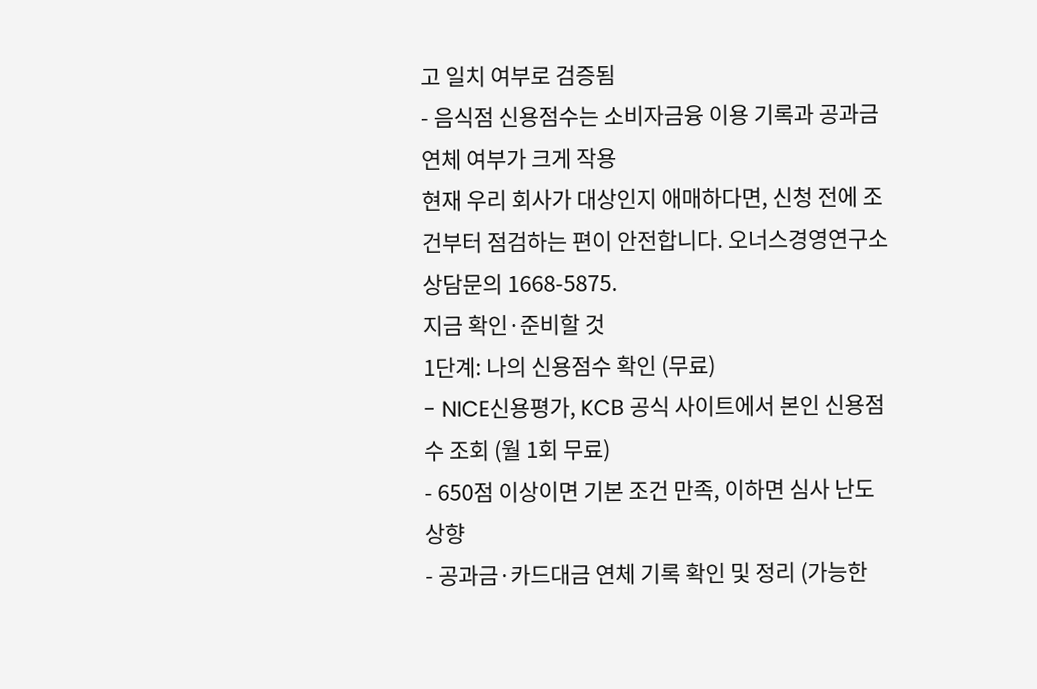고 일치 여부로 검증됨
- 음식점 신용점수는 소비자금융 이용 기록과 공과금 연체 여부가 크게 작용
현재 우리 회사가 대상인지 애매하다면, 신청 전에 조건부터 점검하는 편이 안전합니다. 오너스경영연구소 상담문의 1668-5875.
지금 확인·준비할 것
1단계: 나의 신용점수 확인 (무료)
- NICE신용평가, KCB 공식 사이트에서 본인 신용점수 조회 (월 1회 무료)
- 650점 이상이면 기본 조건 만족, 이하면 심사 난도 상향
- 공과금·카드대금 연체 기록 확인 및 정리 (가능한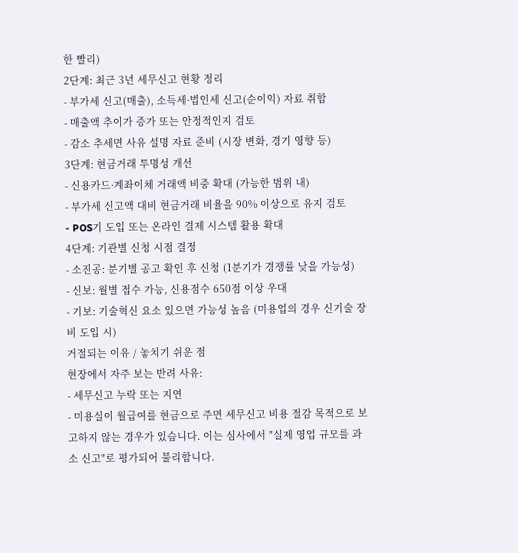한 빨리)
2단계: 최근 3년 세무신고 현황 정리
- 부가세 신고(매출), 소득세·법인세 신고(순이익) 자료 취합
- 매출액 추이가 증가 또는 안정적인지 검토
- 감소 추세면 사유 설명 자료 준비 (시장 변화, 경기 영향 등)
3단계: 현금거래 투명성 개선
- 신용카드·계좌이체 거래액 비중 확대 (가능한 범위 내)
- 부가세 신고액 대비 현금거래 비율을 90% 이상으로 유지 검토
- POS기 도입 또는 온라인 결제 시스템 활용 확대
4단계: 기관별 신청 시점 결정
- 소진공: 분기별 공고 확인 후 신청 (1분기가 경쟁률 낮을 가능성)
- 신보: 월별 접수 가능, 신용점수 650점 이상 우대
- 기보: 기술혁신 요소 있으면 가능성 높음 (미용업의 경우 신기술 장비 도입 시)
거절되는 이유 / 놓치기 쉬운 점
현장에서 자주 보는 반려 사유:
- 세무신고 누락 또는 지연
- 미용실이 월급여를 현금으로 주면 세무신고 비용 절감 목적으로 보고하지 않는 경우가 있습니다. 이는 심사에서 "실제 영업 규모를 과소 신고"로 평가되어 불리합니다.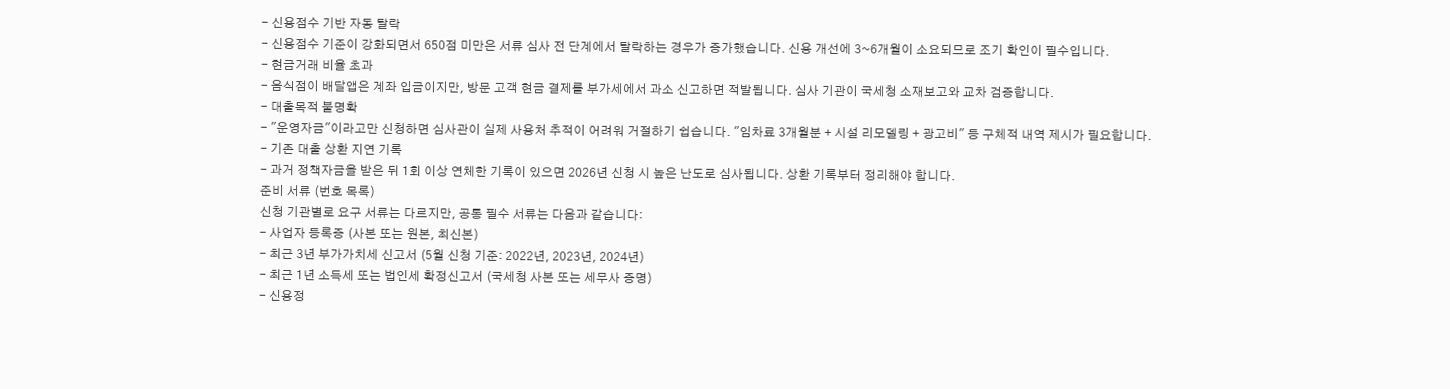- 신용점수 기반 자동 탈락
- 신용점수 기준이 강화되면서 650점 미만은 서류 심사 전 단계에서 탈락하는 경우가 증가했습니다. 신용 개선에 3~6개월이 소요되므로 조기 확인이 필수입니다.
- 현금거래 비율 초과
- 음식점이 배달앱은 계좌 입금이지만, 방문 고객 현금 결제를 부가세에서 과소 신고하면 적발됩니다. 심사 기관이 국세청 소재보고와 교차 검증합니다.
- 대출목적 불명확
- "운영자금"이라고만 신청하면 심사관이 실제 사용처 추적이 어려워 거절하기 쉽습니다. "임차료 3개월분 + 시설 리모델링 + 광고비" 등 구체적 내역 제시가 필요합니다.
- 기존 대출 상환 지연 기록
- 과거 정책자금을 받은 뒤 1회 이상 연체한 기록이 있으면 2026년 신청 시 높은 난도로 심사됩니다. 상환 기록부터 정리해야 합니다.
준비 서류 (번호 목록)
신청 기관별로 요구 서류는 다르지만, 공통 필수 서류는 다음과 같습니다:
- 사업자 등록증 (사본 또는 원본, 최신본)
- 최근 3년 부가가치세 신고서 (5월 신청 기준: 2022년, 2023년, 2024년)
- 최근 1년 소득세 또는 법인세 확정신고서 (국세청 사본 또는 세무사 증명)
- 신용정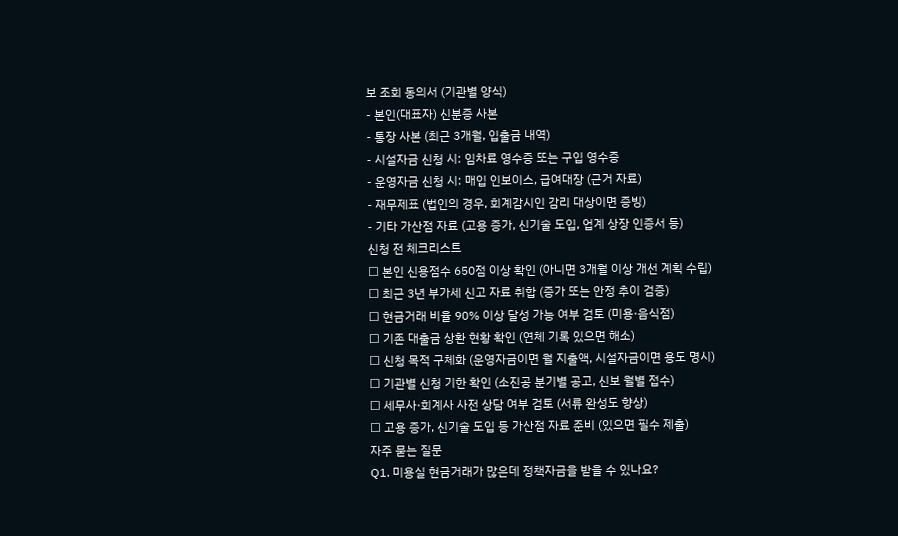보 조회 동의서 (기관별 양식)
- 본인(대표자) 신분증 사본
- 통장 사본 (최근 3개월, 입출금 내역)
- 시설자금 신청 시: 임차료 영수증 또는 구입 영수증
- 운영자금 신청 시: 매입 인보이스, 급여대장 (근거 자료)
- 재무제표 (법인의 경우, 회계감시인 감리 대상이면 증빙)
- 기타 가산점 자료 (고용 증가, 신기술 도입, 업계 상장 인증서 등)
신청 전 체크리스트
☐ 본인 신용점수 650점 이상 확인 (아니면 3개월 이상 개선 계획 수립)
☐ 최근 3년 부가세 신고 자료 취합 (증가 또는 안정 추이 검증)
☐ 현금거래 비율 90% 이상 달성 가능 여부 검토 (미용·음식점)
☐ 기존 대출금 상환 현황 확인 (연체 기록 있으면 해소)
☐ 신청 목적 구체화 (운영자금이면 월 지출액, 시설자금이면 용도 명시)
☐ 기관별 신청 기한 확인 (소진공 분기별 공고, 신보 월별 접수)
☐ 세무사·회계사 사전 상담 여부 검토 (서류 완성도 향상)
☐ 고용 증가, 신기술 도입 등 가산점 자료 준비 (있으면 필수 제출)
자주 묻는 질문
Q1. 미용실 현금거래가 많은데 정책자금을 받을 수 있나요?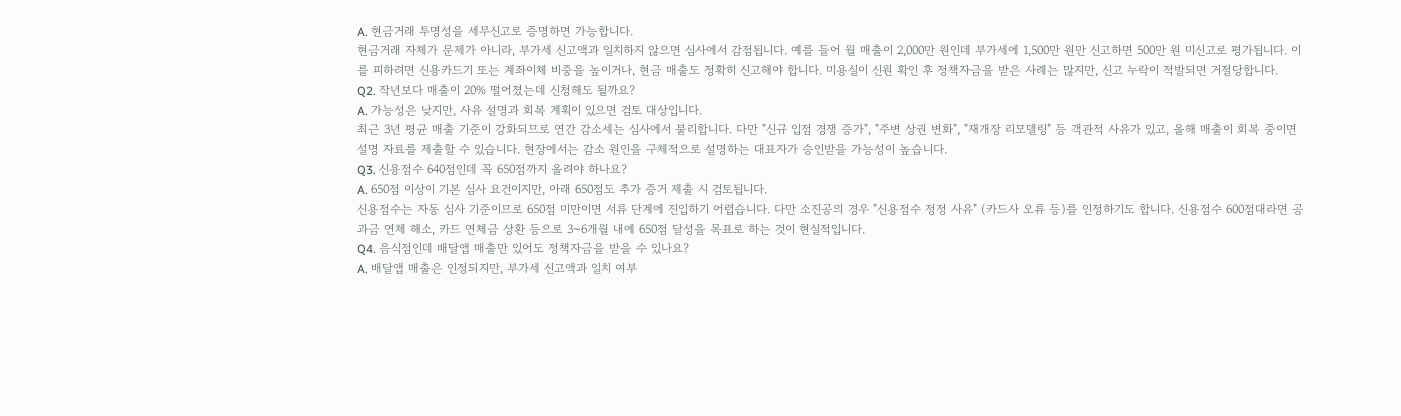A. 현금거래 투명성을 세무신고로 증명하면 가능합니다.
현금거래 자체가 문제가 아니라, 부가세 신고액과 일치하지 않으면 심사에서 감점됩니다. 예를 들어 월 매출이 2,000만 원인데 부가세에 1,500만 원만 신고하면 500만 원 미신고로 평가됩니다. 이를 피하려면 신용카드기 또는 계좌이체 비중을 높이거나, 현금 매출도 정확히 신고해야 합니다. 미용실이 신원 확인 후 정책자금을 받은 사례는 많지만, 신고 누락이 적발되면 거절당합니다.
Q2. 작년보다 매출이 20% 떨어졌는데 신청해도 될까요?
A. 가능성은 낮지만, 사유 설명과 회복 계획이 있으면 검토 대상입니다.
최근 3년 평균 매출 기준이 강화되므로 연간 감소세는 심사에서 불리합니다. 다만 "신규 입점 경쟁 증가", "주변 상권 변화", "재개장 리모델링" 등 객관적 사유가 있고, 올해 매출이 회복 중이면 설명 자료를 제출할 수 있습니다. 현장에서는 감소 원인을 구체적으로 설명하는 대표자가 승인받을 가능성이 높습니다.
Q3. 신용점수 640점인데 꼭 650점까지 올려야 하나요?
A. 650점 이상이 기본 심사 요건이지만, 아래 650점도 추가 증거 제출 시 검토됩니다.
신용점수는 자동 심사 기준이므로 650점 미만이면 서류 단계에 진입하기 어렵습니다. 다만 소진공의 경우 "신용점수 정정 사유" (카드사 오류 등)를 인정하기도 합니다. 신용점수 600점대라면 공과금 연체 해소, 카드 연체금 상환 등으로 3~6개월 내에 650점 달성을 목표로 하는 것이 현실적입니다.
Q4. 음식점인데 배달앱 매출만 있어도 정책자금을 받을 수 있나요?
A. 배달앱 매출은 인정되지만, 부가세 신고액과 일치 여부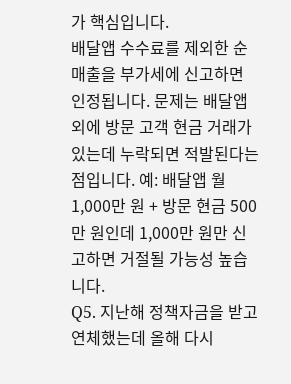가 핵심입니다.
배달앱 수수료를 제외한 순 매출을 부가세에 신고하면 인정됩니다. 문제는 배달앱 외에 방문 고객 현금 거래가 있는데 누락되면 적발된다는 점입니다. 예: 배달앱 월 1,000만 원 + 방문 현금 500만 원인데 1,000만 원만 신고하면 거절될 가능성 높습니다.
Q5. 지난해 정책자금을 받고 연체했는데 올해 다시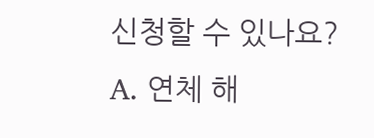신청할 수 있나요?
A. 연체 해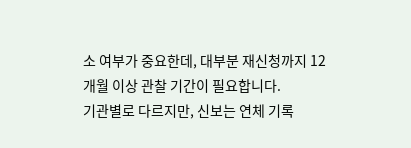소 여부가 중요한데, 대부분 재신청까지 12개월 이상 관찰 기간이 필요합니다.
기관별로 다르지만, 신보는 연체 기록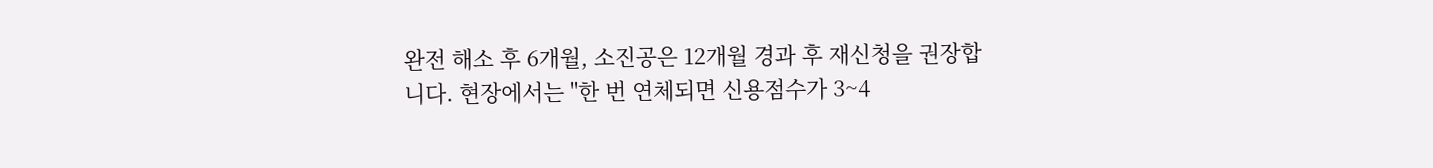완전 해소 후 6개월, 소진공은 12개월 경과 후 재신청을 권장합니다. 현장에서는 "한 번 연체되면 신용점수가 3~4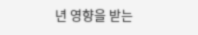년 영향을 받는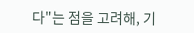다"는 점을 고려해, 기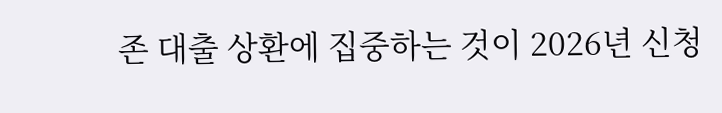존 대출 상환에 집중하는 것이 2026년 신청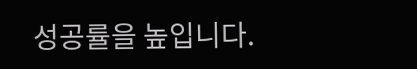성공률을 높입니다.